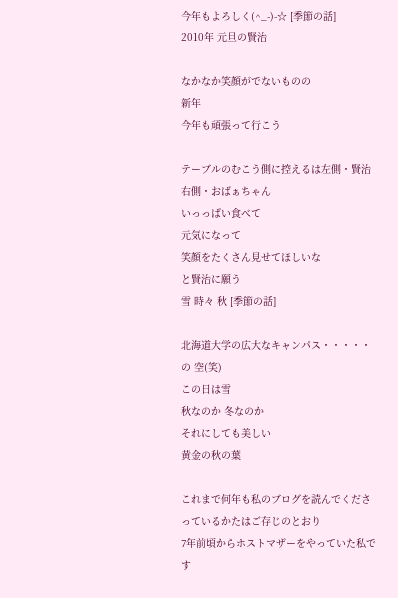今年もよろしく(^_-)-☆ [季節の話]
2010年 元旦の賢治

なかなか笑顔がでないものの
新年
今年も頑張って行こう

テーブルのむこう側に控えるは左側・賢治 右側・おばぁちゃん
いっっぱい食べて
元気になって
笑顔をたくさん見せてほしいな
と賢治に願う
雪 時々 秋 [季節の話]

北海道大学の広大なキャンパス・・・・・の 空(笑)
この日は雪
秋なのか 冬なのか
それにしても美しい
黄金の秋の葉

これまで何年も私のブログを読んでくださっているかたはご存じのとおり
7年前頃からホストマザーをやっていた私です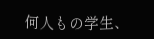何人もの学生、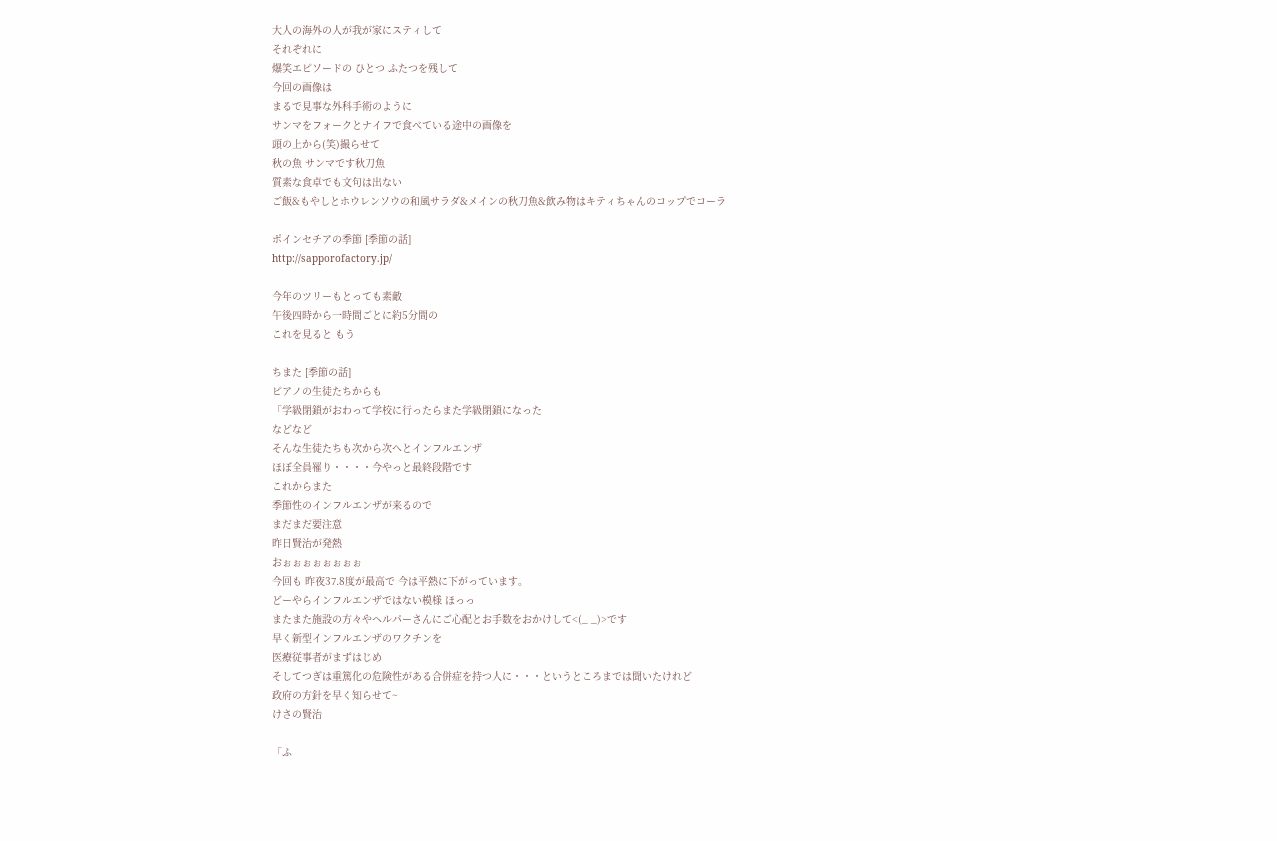大人の海外の人が我が家にスティして
それぞれに
爆笑エピソードの ひとつ ふたつを残して
今回の画像は
まるで見事な外科手術のように
サンマをフォークとナイフで食べている途中の画像を
頭の上から(笑)撮らせて
秋の魚 サンマです秋刀魚
質素な食卓でも文句は出ない
ご飯&もやしとホウレンソウの和風サラダ&メインの秋刀魚&飲み物はキティちゃんのコップでコーラ

ポインセチアの季節 [季節の話]
http://sapporofactory.jp/

今年のツリーもとっても素敵
午後四時から一時間ごとに約5分間の
これを見ると もう

ちまた [季節の話]
ピアノの生徒たちからも
「学級閉鎖がおわって学校に行ったらまた学級閉鎖になった
などなど
そんな生徒たちも次から次へとインフルエンザ
ほぼ全員罹り・・・・今やっと最終段階です
これからまた
季節性のインフルエンザが来るので
まだまだ要注意
昨日賢治が発熱
おぉぉぉぉぉぉぉぉ
今回も 昨夜37.8度が最高で 今は平熱に下がっています。
どーやらインフルエンザではない模様 ほっっ
またまた施設の方々やヘルパーさんにご心配とお手数をおかけして<(_ _)>です
早く新型インフルエンザのワクチンを
医療従事者がまずはじめ
そしてつぎは重篤化の危険性がある合併症を持つ人に・・・というところまでは聞いたけれど
政府の方針を早く知らせて~
けさの賢治

「ふ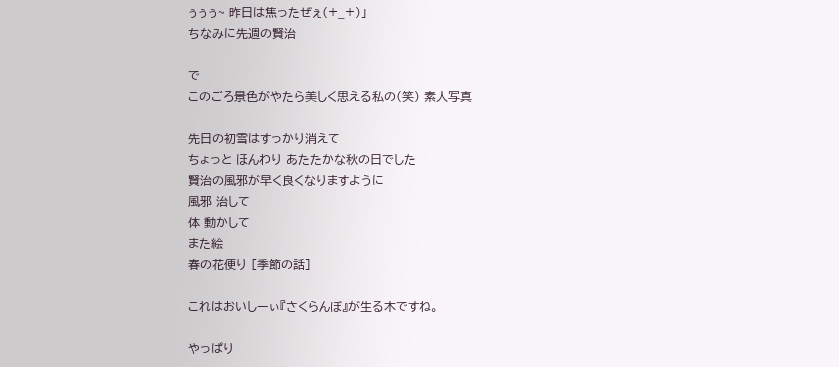ぅぅぅ~ 昨日は焦ったぜぇ(+_+)」
ちなみに先週の賢治

で
このごろ景色がやたら美しく思える私の(笑) 素人写真

先日の初雪はすっかり消えて
ちょっと ほんわり あたたかな秋の日でした
賢治の風邪が早く良くなりますように
風邪 治して
体 動かして
また絵
春の花便り [季節の話]

これはおいしーぃ『さくらんぼ』が生る木ですね。

やっぱり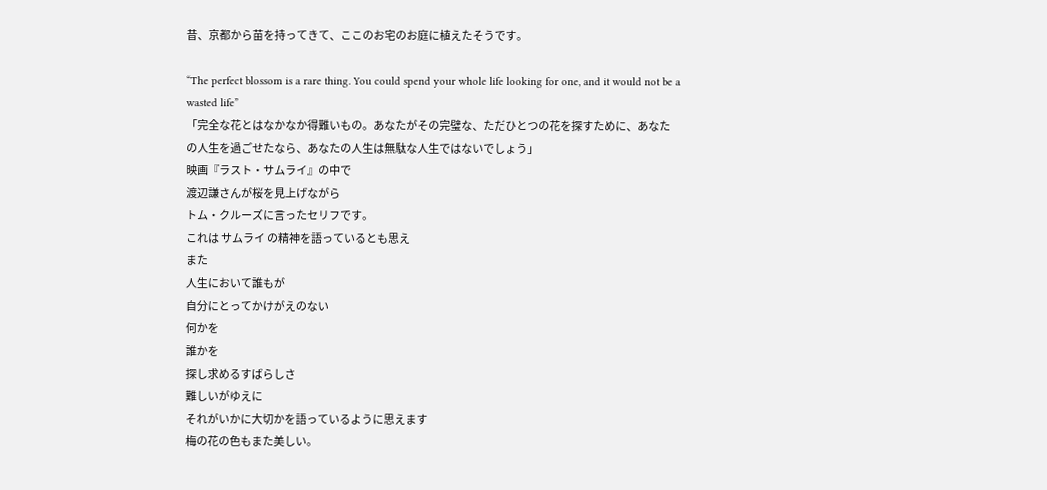昔、京都から苗を持ってきて、ここのお宅のお庭に植えたそうです。

“The perfect blossom is a rare thing. You could spend your whole life looking for one, and it would not be a wasted life”
「完全な花とはなかなか得難いもの。あなたがその完璧な、ただひとつの花を探すために、あなたの人生を過ごせたなら、あなたの人生は無駄な人生ではないでしょう」
映画『ラスト・サムライ』の中で
渡辺謙さんが桜を見上げながら
トム・クルーズに言ったセリフです。
これは サムライ の精神を語っているとも思え
また
人生において誰もが
自分にとってかけがえのない
何かを
誰かを
探し求めるすばらしさ
難しいがゆえに
それがいかに大切かを語っているように思えます
梅の花の色もまた美しい。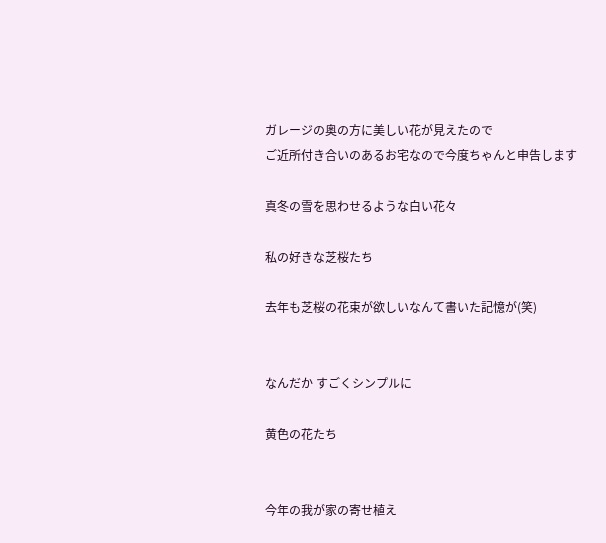ガレージの奥の方に美しい花が見えたので
ご近所付き合いのあるお宅なので今度ちゃんと申告します

真冬の雪を思わせるような白い花々

私の好きな芝桜たち

去年も芝桜の花束が欲しいなんて書いた記憶が(笑)


なんだか すごくシンプルに

黄色の花たち


今年の我が家の寄せ植え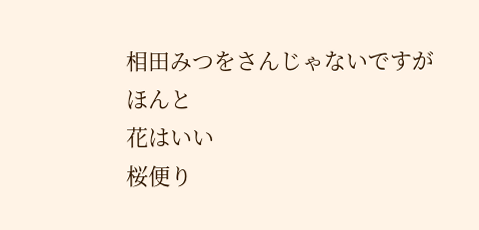相田みつをさんじゃないですが
ほんと
花はいい
桜便り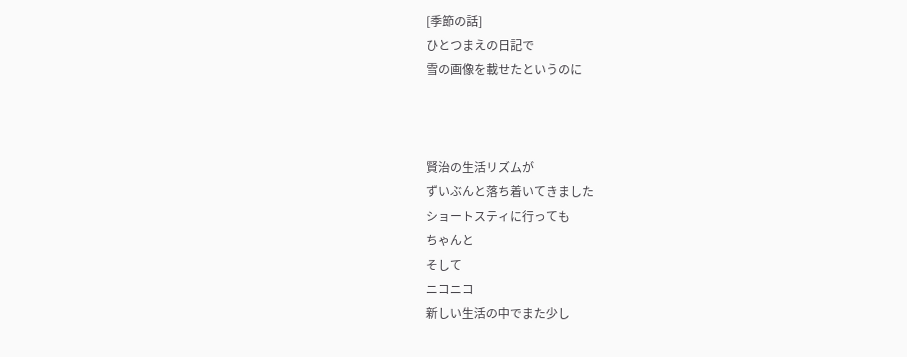[季節の話]
ひとつまえの日記で
雪の画像を載せたというのに



賢治の生活リズムが
ずいぶんと落ち着いてきました
ショートスティに行っても
ちゃんと
そして
ニコニコ
新しい生活の中でまた少し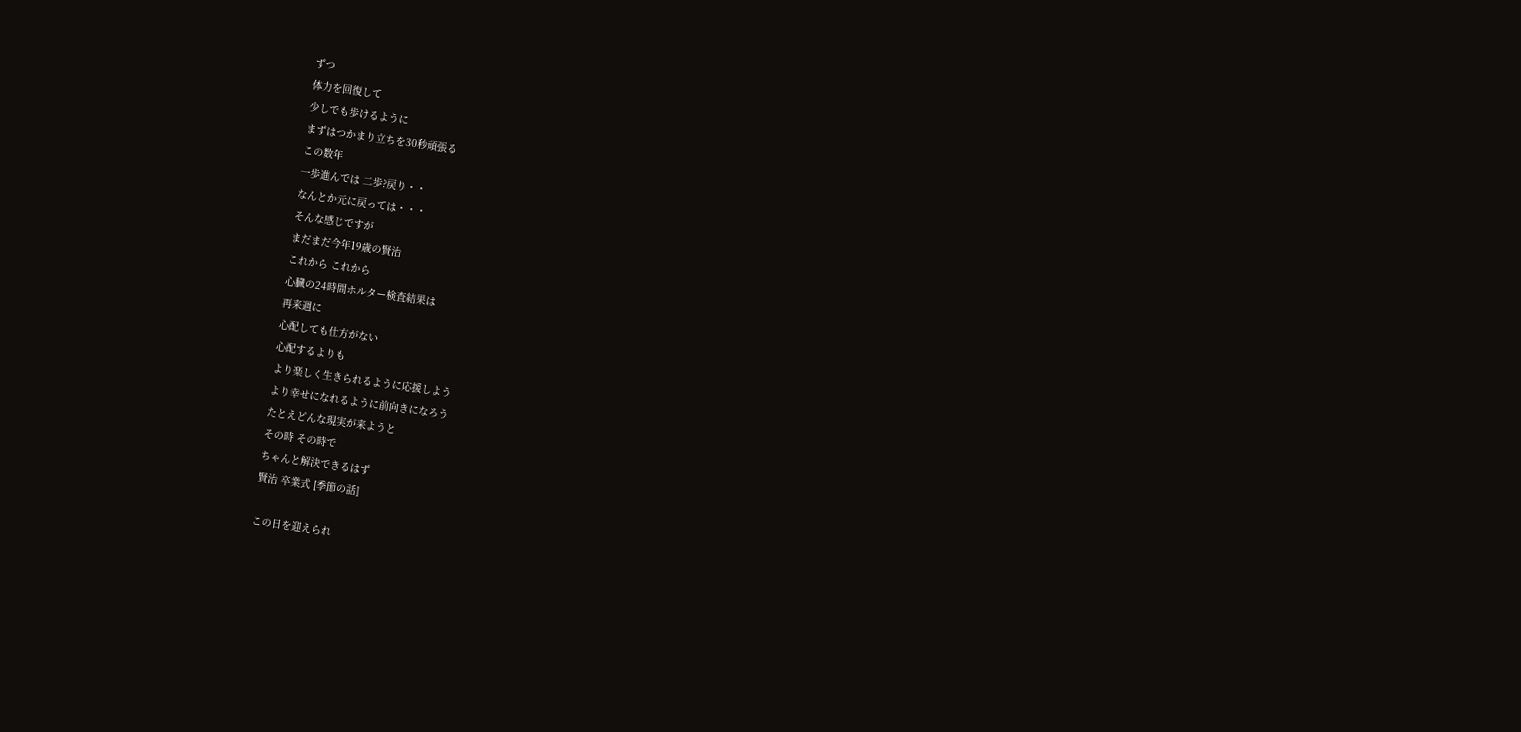ずつ
体力を回復して
少しでも歩けるように
まずはつかまり立ちを30秒頑張る
この数年
一歩進んでは 二歩?戻り・・
なんとか元に戻っては・・・
そんな感じですが
まだまだ今年19歳の賢治
これから これから
心臓の24時間ホルター検査結果は
再来週に
心配しても仕方がない
心配するよりも
より楽しく生きられるように応援しよう
より幸せになれるように前向きになろう
たとえどんな現実が来ようと
その時 その時で
ちゃんと解決できるはず
賢治 卒業式 [季節の話]

この日を迎えられ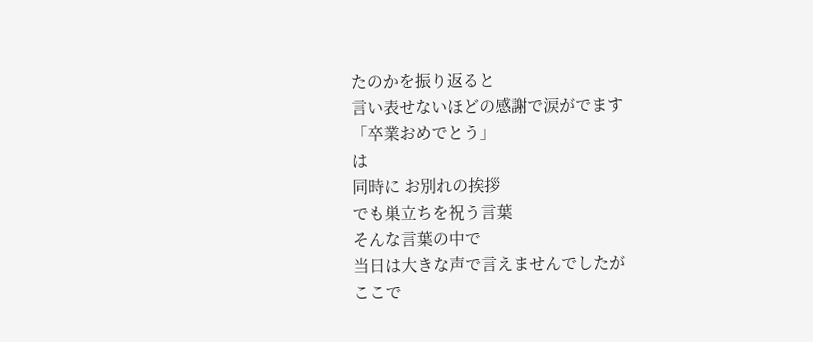たのかを振り返ると
言い表せないほどの感謝で涙がでます
「卒業おめでとう」
は
同時に お別れの挨拶
でも巣立ちを祝う言葉
そんな言葉の中で
当日は大きな声で言えませんでしたが
ここで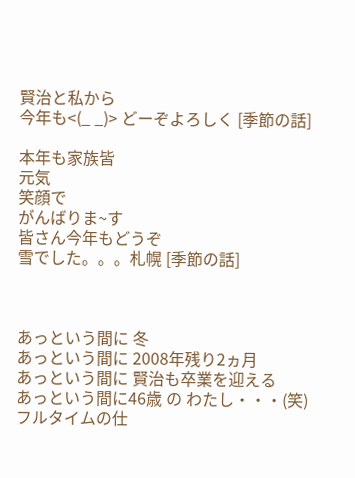賢治と私から
今年も<(_ _)> どーぞよろしく [季節の話]

本年も家族皆
元気
笑顔で
がんばりま~す
皆さん今年もどうぞ
雪でした。。。札幌 [季節の話]



あっという間に 冬
あっという間に 2008年残り2ヵ月
あっという間に 賢治も卒業を迎える
あっという間に46歳 の わたし・・・(笑)
フルタイムの仕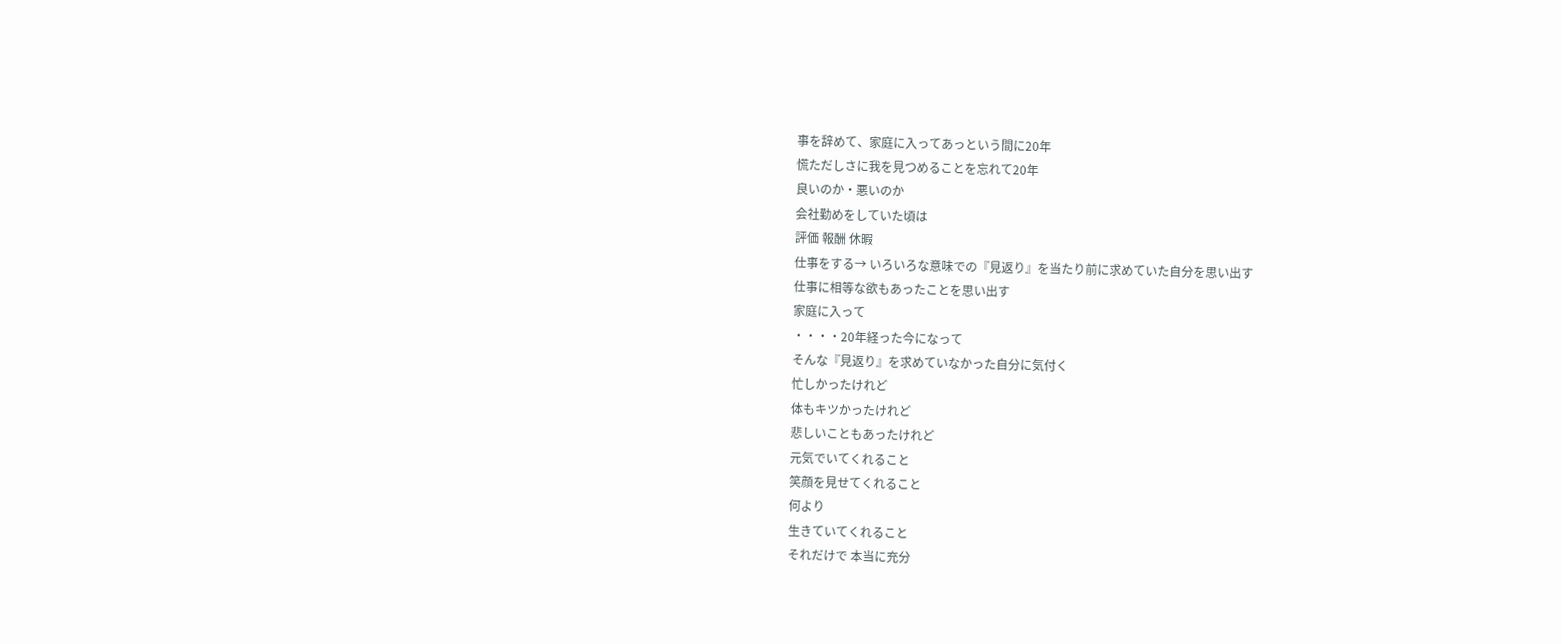事を辞めて、家庭に入ってあっという間に20年
慌ただしさに我を見つめることを忘れて20年
良いのか・悪いのか
会社勤めをしていた頃は
評価 報酬 休暇
仕事をする→ いろいろな意味での『見返り』を当たり前に求めていた自分を思い出す
仕事に相等な欲もあったことを思い出す
家庭に入って
・・・・20年経った今になって
そんな『見返り』を求めていなかった自分に気付く
忙しかったけれど
体もキツかったけれど
悲しいこともあったけれど
元気でいてくれること
笑顔を見せてくれること
何より
生きていてくれること
それだけで 本当に充分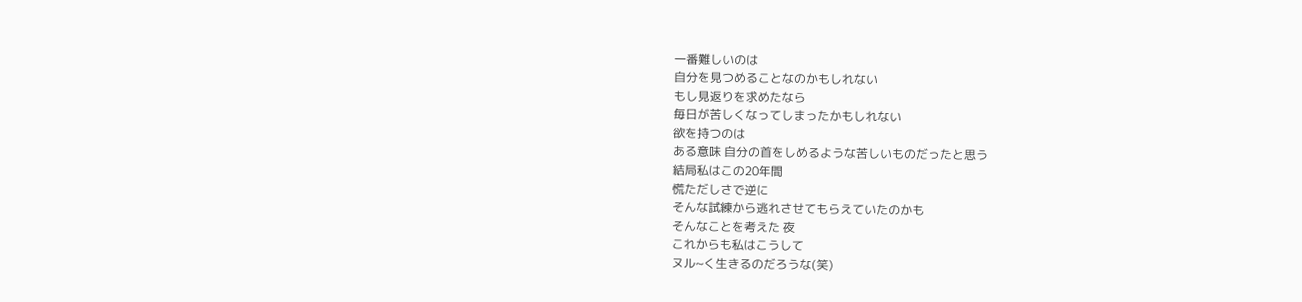一番難しいのは
自分を見つめることなのかもしれない
もし見返りを求めたなら
毎日が苦しくなってしまったかもしれない
欲を持つのは
ある意味 自分の首をしめるような苦しいものだったと思う
結局私はこの20年間
慌ただしさで逆に
そんな試練から逃れさせてもらえていたのかも
そんなことを考えた 夜
これからも私はこうして
ヌル~く生きるのだろうな(笑)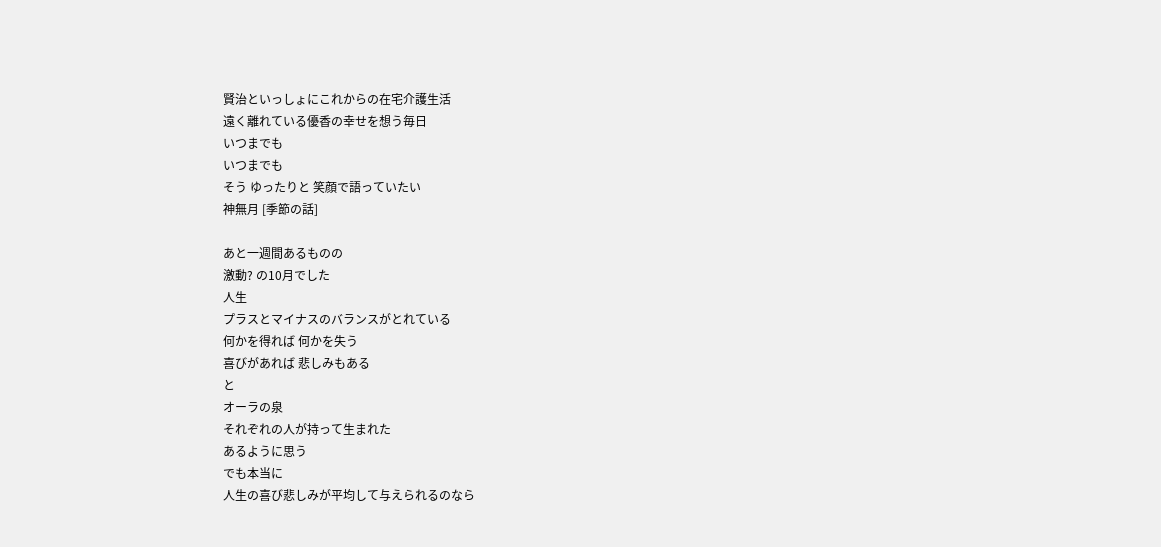賢治といっしょにこれからの在宅介護生活
遠く離れている優香の幸せを想う毎日
いつまでも
いつまでも
そう ゆったりと 笑顔で語っていたい
神無月 [季節の話]

あと一週間あるものの
激動? の10月でした
人生
プラスとマイナスのバランスがとれている
何かを得れば 何かを失う
喜びがあれば 悲しみもある
と
オーラの泉
それぞれの人が持って生まれた
あるように思う
でも本当に
人生の喜び悲しみが平均して与えられるのなら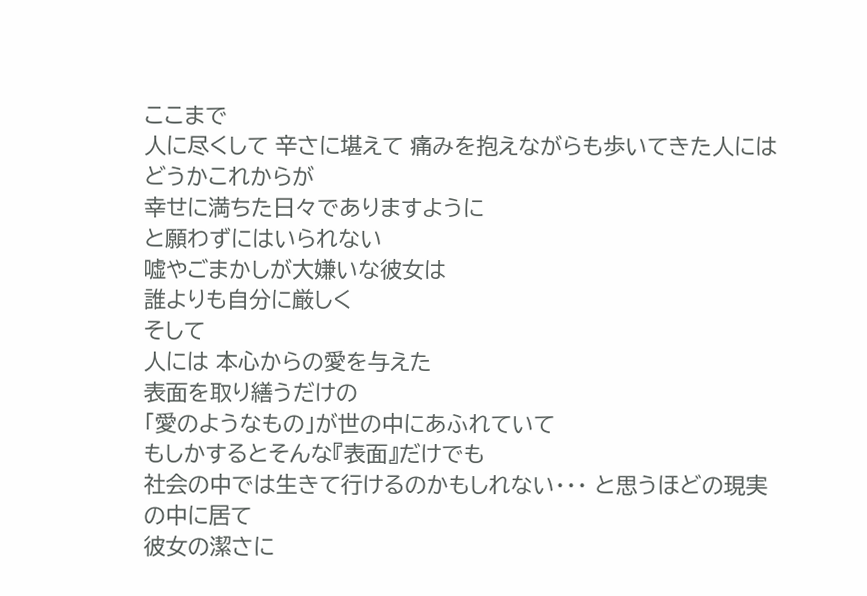ここまで
人に尽くして 辛さに堪えて 痛みを抱えながらも歩いてきた人には
どうかこれからが
幸せに満ちた日々でありますように
と願わずにはいられない
嘘やごまかしが大嫌いな彼女は
誰よりも自分に厳しく
そして
人には 本心からの愛を与えた
表面を取り繕うだけの
「愛のようなもの」が世の中にあふれていて
もしかするとそんな『表面』だけでも
社会の中では生きて行けるのかもしれない・・・ と思うほどの現実の中に居て
彼女の潔さに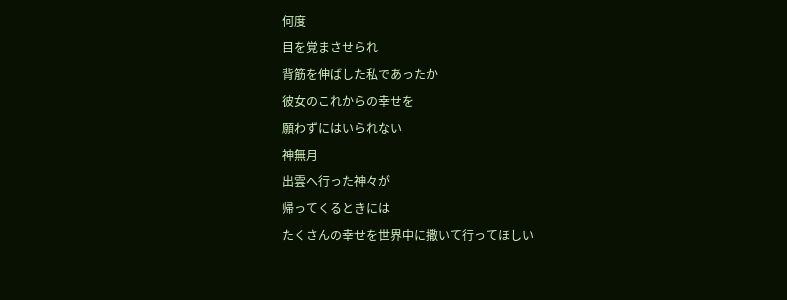何度
目を覚まさせられ
背筋を伸ばした私であったか
彼女のこれからの幸せを
願わずにはいられない
神無月
出雲へ行った神々が
帰ってくるときには
たくさんの幸せを世界中に撒いて行ってほしい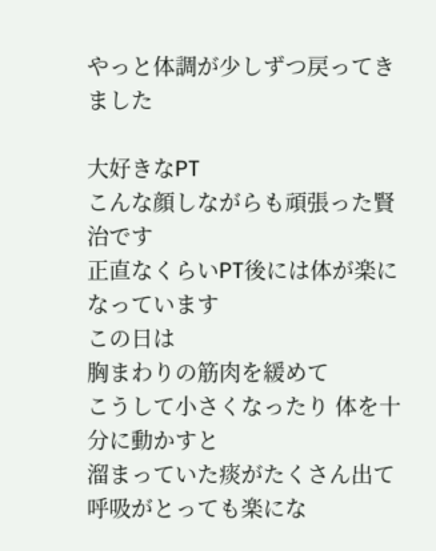やっと体調が少しずつ戻ってきました

大好きなPT
こんな顔しながらも頑張った賢治です
正直なくらいPT後には体が楽になっています
この日は
胸まわりの筋肉を緩めて
こうして小さくなったり 体を十分に動かすと
溜まっていた痰がたくさん出て
呼吸がとっても楽にな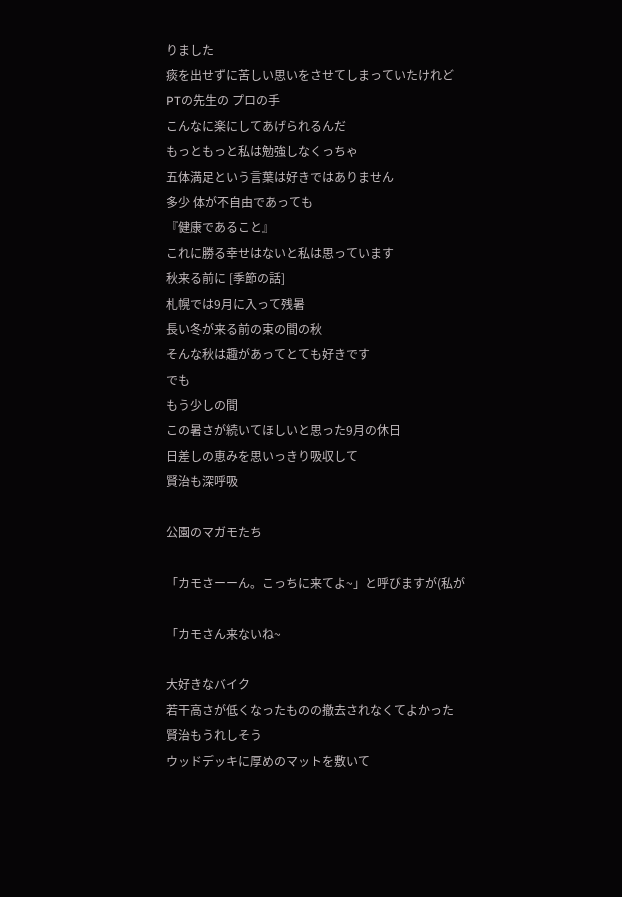りました
痰を出せずに苦しい思いをさせてしまっていたけれど
PTの先生の プロの手
こんなに楽にしてあげられるんだ
もっともっと私は勉強しなくっちゃ
五体満足という言葉は好きではありません
多少 体が不自由であっても
『健康であること』
これに勝る幸せはないと私は思っています
秋来る前に [季節の話]
札幌では9月に入って残暑
長い冬が来る前の束の間の秋
そんな秋は趣があってとても好きです
でも
もう少しの間
この暑さが続いてほしいと思った9月の休日
日差しの恵みを思いっきり吸収して
賢治も深呼吸

公園のマガモたち

「カモさーーん。こっちに来てよ~」と呼びますが(私が

「カモさん来ないね~

大好きなバイク
若干高さが低くなったものの撤去されなくてよかった
賢治もうれしそう
ウッドデッキに厚めのマットを敷いて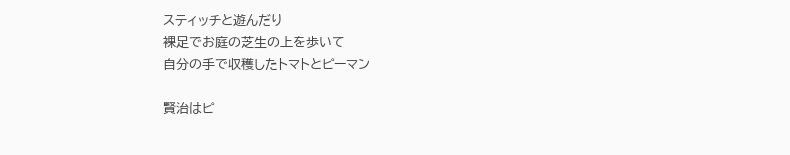スティッチと遊んだり
裸足でお庭の芝生の上を歩いて
自分の手で収穫したトマトとピーマン

賢治はピ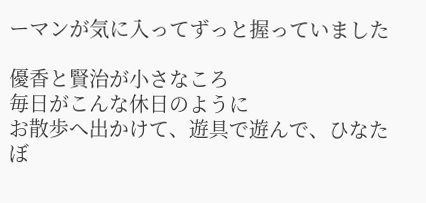ーマンが気に入ってずっと握っていました

優香と賢治が小さなころ
毎日がこんな休日のように
お散歩へ出かけて、遊具で遊んで、ひなたぼ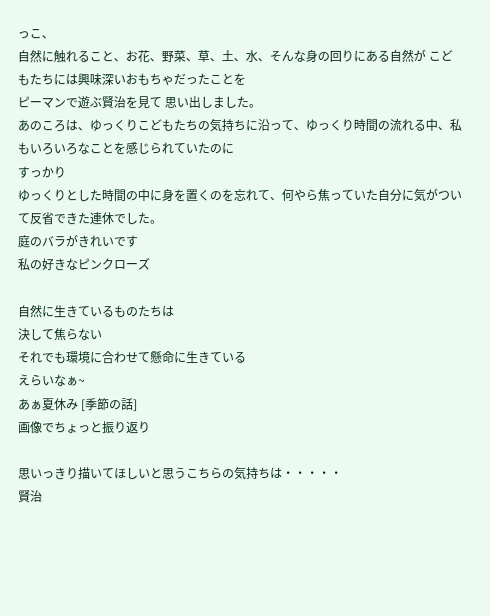っこ、
自然に触れること、お花、野菜、草、土、水、そんな身の回りにある自然が こどもたちには興味深いおもちゃだったことを
ピーマンで遊ぶ賢治を見て 思い出しました。
あのころは、ゆっくりこどもたちの気持ちに沿って、ゆっくり時間の流れる中、私もいろいろなことを感じられていたのに
すっかり
ゆっくりとした時間の中に身を置くのを忘れて、何やら焦っていた自分に気がついて反省できた連休でした。
庭のバラがきれいです
私の好きなピンクローズ

自然に生きているものたちは
決して焦らない
それでも環境に合わせて懸命に生きている
えらいなぁ~
あぁ夏休み [季節の話]
画像でちょっと振り返り

思いっきり描いてほしいと思うこちらの気持ちは・・・・・
賢治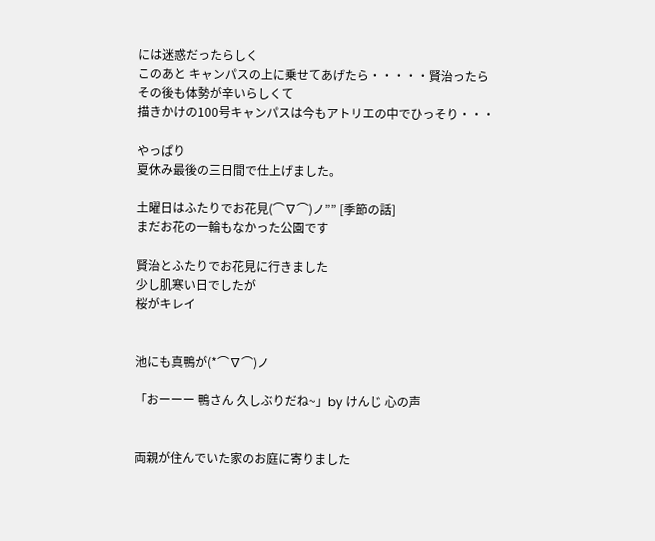には迷惑だったらしく
このあと キャンパスの上に乗せてあげたら・・・・・賢治ったら
その後も体勢が辛いらしくて
描きかけの100号キャンパスは今もアトリエの中でひっそり・・・

やっぱり
夏休み最後の三日間で仕上げました。

土曜日はふたりでお花見(⌒∇⌒)ノ”” [季節の話]
まだお花の一輪もなかった公園です

賢治とふたりでお花見に行きました
少し肌寒い日でしたが
桜がキレイ


池にも真鴨が(*⌒∇⌒)ノ

「おーーー 鴨さん 久しぶりだね~」by けんじ 心の声


両親が住んでいた家のお庭に寄りました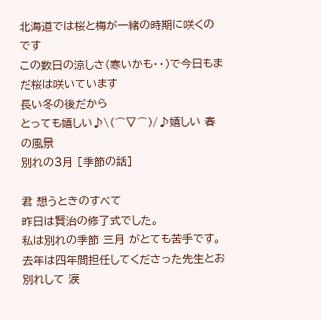北海道では桜と梅が一緒の時期に咲くのです
この数日の涼しさ(寒いかも・・)で今日もまだ桜は咲いています
長い冬の後だから
とっても嬉しい♪\(⌒▽⌒)/♪嬉しい 春の風景
別れの3月 [季節の話]

君 想うときのすべて
昨日は賢治の修了式でした。
私は別れの季節 三月 がとても苦手です。
去年は四年間担任してくださった先生とお別れして 涙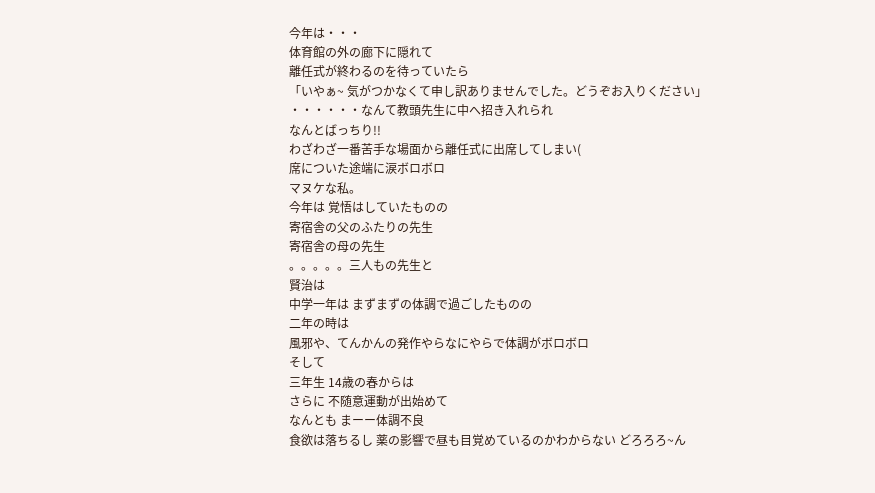今年は・・・
体育館の外の廊下に隠れて
離任式が終わるのを待っていたら
「いやぁ~ 気がつかなくて申し訳ありませんでした。どうぞお入りください」
・・・・・・なんて教頭先生に中へ招き入れられ
なんとばっちり!!
わざわざ一番苦手な場面から離任式に出席してしまい(
席についた途端に涙ボロボロ
マヌケな私。
今年は 覚悟はしていたものの
寄宿舎の父のふたりの先生
寄宿舎の母の先生
。。。。。三人もの先生と
賢治は
中学一年は まずまずの体調で過ごしたものの
二年の時は
風邪や、てんかんの発作やらなにやらで体調がボロボロ
そして
三年生 14歳の春からは
さらに 不随意運動が出始めて
なんとも まーー体調不良
食欲は落ちるし 薬の影響で昼も目覚めているのかわからない どろろろ~ん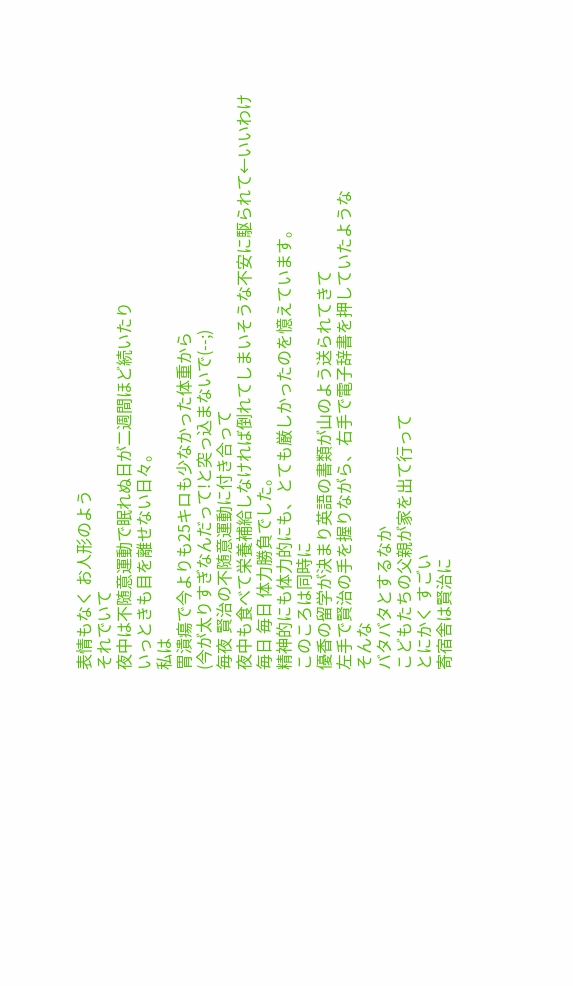表情もなく お人形のよう
それでいて
夜中は不随意運動で眠れぬ日が二週間ほど続いたり
いっときも目を離せない日々。
私は
胃潰瘍で今よりも25キロも少なかった体重から
(今が太りすぎなんだって!と突っ込まないで(--;)
毎夜 賢治の不随意運動に付き合って
夜中も食べて栄養補給しなければ倒れてしまいそうな不安に駆られて←いいわけ
毎日 毎日 体力勝負でした。
精神的にも体力的にも、とても厳しかったのを憶えています。
このころは同時に
優香の留学が決まり英語の書類が山のよう送られてきて
左手で賢治の手を握りながら、右手で電子辞書を押していたような
そんな
バタバタとするなか
こどもたちの父親が家を出て行って
とにかく すごい
寄宿舎は賢治に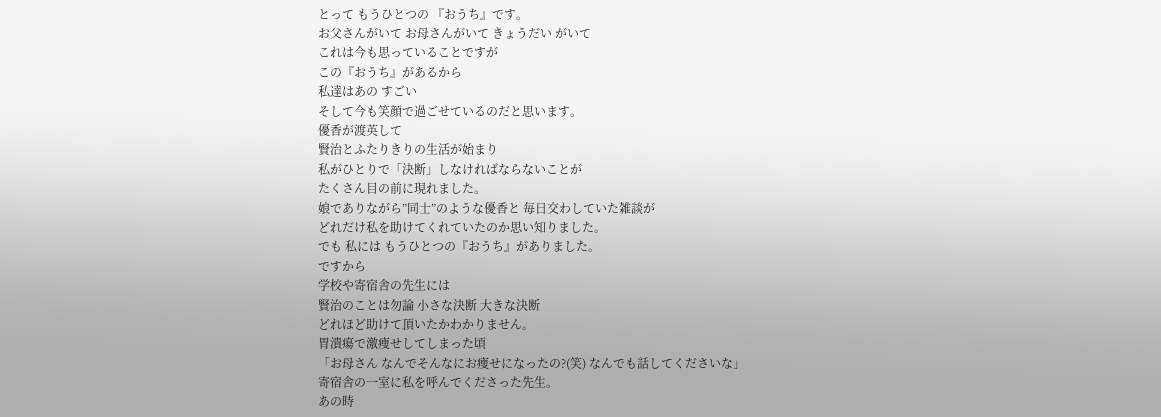とって もうひとつの 『おうち』です。
お父さんがいて お母さんがいて きょうだい がいて
これは今も思っていることですが
この『おうち』があるから
私達はあの すごい
そして今も笑顔で過ごせているのだと思います。
優香が渡英して
賢治とふたりきりの生活が始まり
私がひとりで「決断」しなければならないことが
たくさん目の前に現れました。
娘でありながら”同士”のような優香と 毎日交わしていた雑談が
どれだけ私を助けてくれていたのか思い知りました。
でも 私には もうひとつの『おうち』がありました。
ですから
学校や寄宿舎の先生には
賢治のことは勿論 小さな決断 大きな決断
どれほど助けて頂いたかわかりません。
胃潰瘍で激痩せしてしまった頃
「お母さん なんでそんなにお痩せになったの?(笑) なんでも話してくださいな」
寄宿舎の一室に私を呼んでくださった先生。
あの時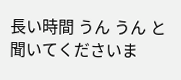長い時間 うん うん と聞いてくださいま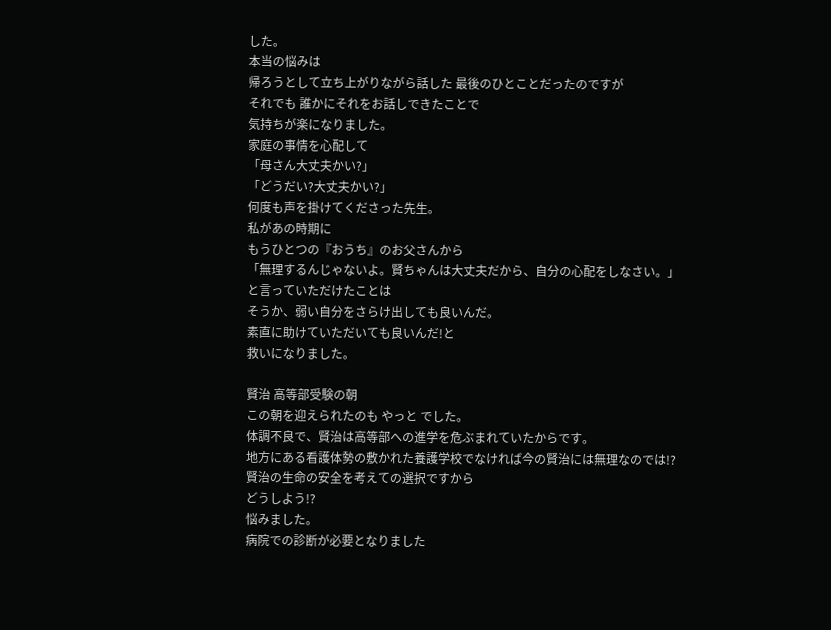した。
本当の悩みは
帰ろうとして立ち上がりながら話した 最後のひとことだったのですが
それでも 誰かにそれをお話しできたことで
気持ちが楽になりました。
家庭の事情を心配して
「母さん大丈夫かい?」
「どうだい?大丈夫かい?」
何度も声を掛けてくださった先生。
私があの時期に
もうひとつの『おうち』のお父さんから
「無理するんじゃないよ。賢ちゃんは大丈夫だから、自分の心配をしなさい。」
と言っていただけたことは
そうか、弱い自分をさらけ出しても良いんだ。
素直に助けていただいても良いんだ!と
救いになりました。

賢治 高等部受験の朝
この朝を迎えられたのも やっと でした。
体調不良で、賢治は高等部への進学を危ぶまれていたからです。
地方にある看護体勢の敷かれた養護学校でなければ今の賢治には無理なのでは!?
賢治の生命の安全を考えての選択ですから
どうしよう!?
悩みました。
病院での診断が必要となりました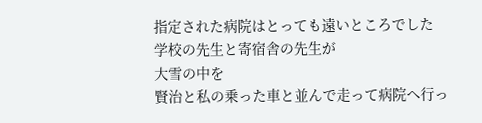指定された病院はとっても遠いところでした
学校の先生と寄宿舎の先生が
大雪の中を
賢治と私の乗った車と並んで走って病院へ行っ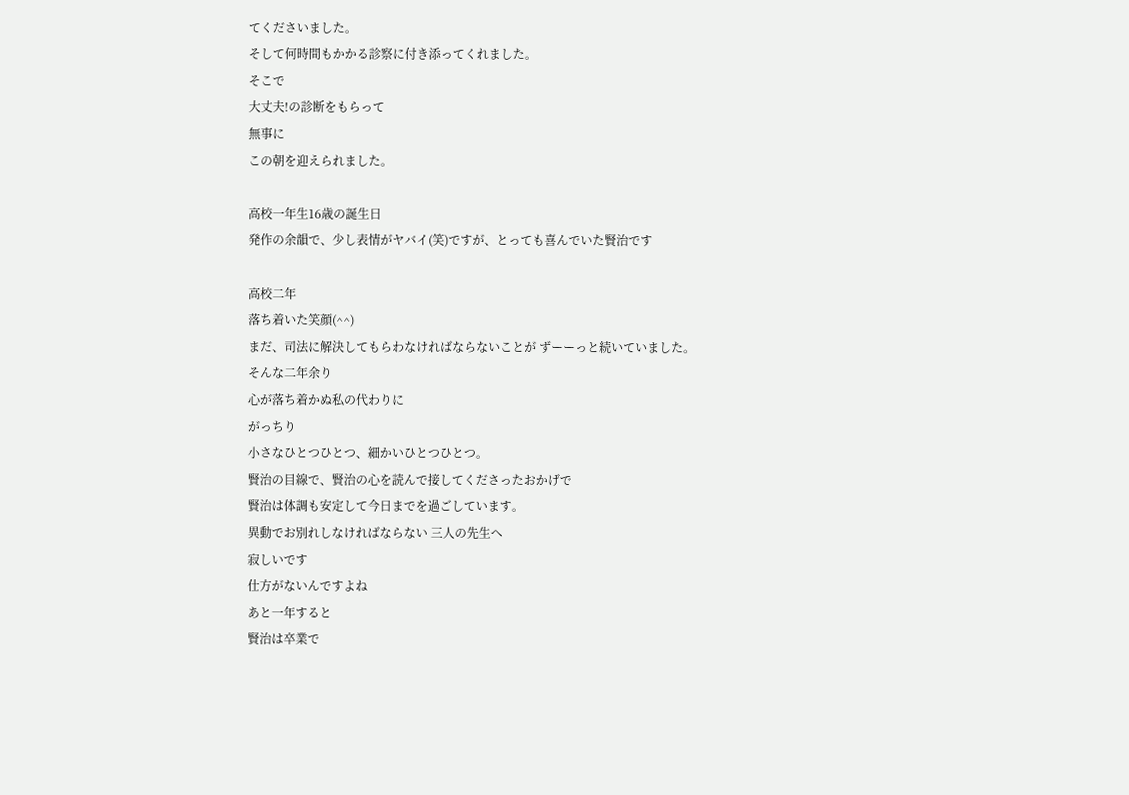てくださいました。
そして何時間もかかる診察に付き添ってくれました。
そこで
大丈夫!の診断をもらって
無事に
この朝を迎えられました。

高校一年生16歳の誕生日
発作の余韻で、少し表情がヤバイ(笑)ですが、とっても喜んでいた賢治です

高校二年
落ち着いた笑顔(^^)
まだ、司法に解決してもらわなければならないことが ずーーっと続いていました。
そんな二年余り
心が落ち着かぬ私の代わりに
がっちり
小さなひとつひとつ、細かいひとつひとつ。
賢治の目線で、賢治の心を読んで接してくださったおかげで
賢治は体調も安定して今日までを過ごしています。
異動でお別れしなければならない 三人の先生へ
寂しいです
仕方がないんですよね
あと一年すると
賢治は卒業で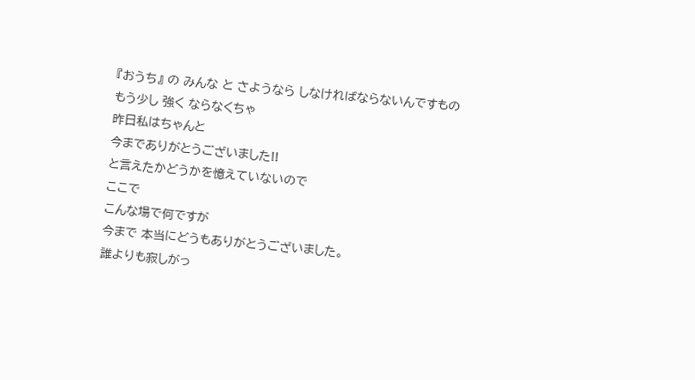『おうち』 の みんな と さようなら しなければならないんですもの
もう少し 強く ならなくちゃ
昨日私はちゃんと
今までありがとうございました!!
と言えたかどうかを憶えていないので
ここで
こんな場で何ですが
今まで 本当にどうもありがとうございました。
誰よりも寂しがっ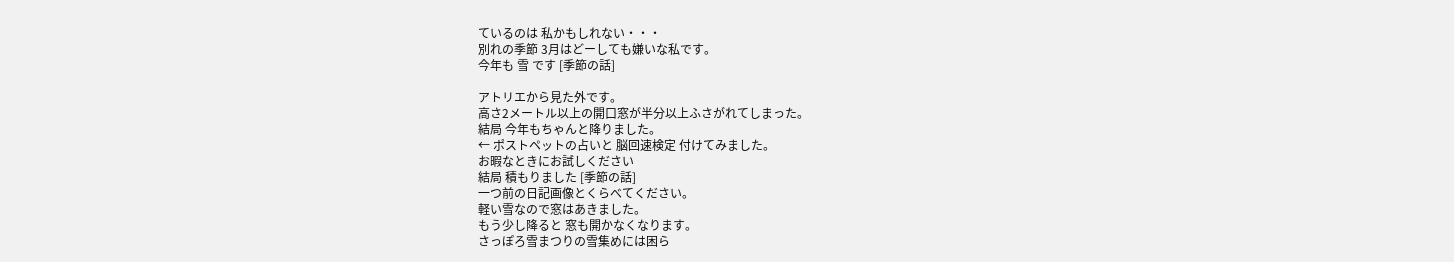ているのは 私かもしれない・・・
別れの季節 3月はどーしても嫌いな私です。
今年も 雪 です [季節の話]

アトリエから見た外です。
高さ2メートル以上の開口窓が半分以上ふさがれてしまった。
結局 今年もちゃんと降りました。
← ポストペットの占いと 脳回速検定 付けてみました。
お暇なときにお試しください
結局 積もりました [季節の話]
一つ前の日記画像とくらべてください。
軽い雪なので窓はあきました。
もう少し降ると 窓も開かなくなります。
さっぽろ雪まつりの雪集めには困ら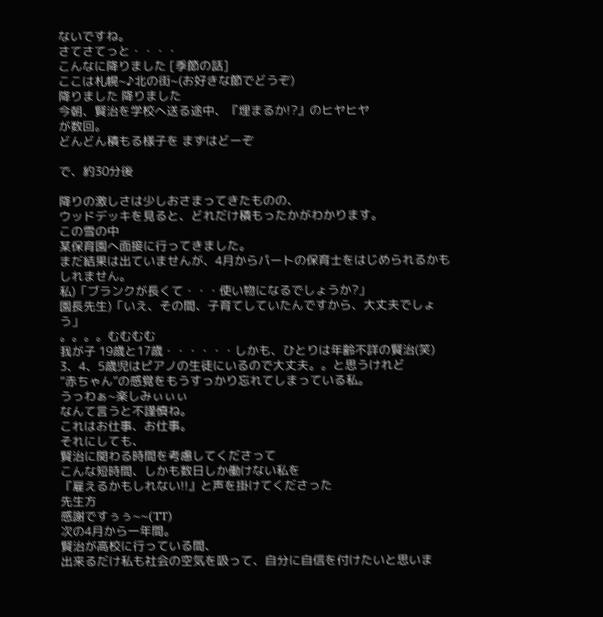ないですね。
さてさてっと・・・・
こんなに降りました [季節の話]
ここは札幌~♪北の街~(お好きな節でどうぞ)
降りました 降りました
今朝、賢治を学校へ送る途中、『埋まるか!?』のヒヤヒヤ
が数回。
どんどん積もる様子を まずはどーぞ

で、約30分後

降りの激しさは少しおさまってきたものの、
ウッドデッキを見ると、どれだけ積もったかがわかります。
この雪の中
某保育園へ面接に行ってきました。
まだ結果は出ていませんが、4月からパートの保育士をはじめられるかもしれません。
私)「ブランクが長くて・・・使い物になるでしょうか?」
園長先生)「いえ、その間、子育てしていたんですから、大丈夫でしょう」
。。。。むむむむ
我が子 19歳と17歳・・・・・・しかも、ひとりは年齢不詳の賢治(笑)
3、4、5歳児はピアノの生徒にいるので大丈夫。。と思うけれど
”赤ちゃん”の感覚をもうすっかり忘れてしまっている私。
うっわぁ~楽しみぃぃぃ
なんて言うと不謹慎ね。
これはお仕事、お仕事。
それにしても、
賢治に関わる時間を考慮してくださって
こんな短時間、しかも数日しか働けない私を
『雇えるかもしれない!!』と声を掛けてくださった
先生方
感謝ですぅぅ~~(TT)
次の4月から一年間。
賢治が高校に行っている間、
出来るだけ私も社会の空気を吸って、自分に自信を付けたいと思いま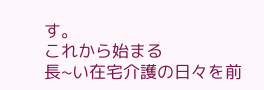す。
これから始まる
長~い在宅介護の日々を前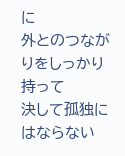に
外とのつながりをしっかり持って
決して孤独にはならない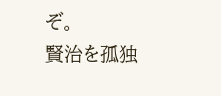ぞ。
賢治を孤独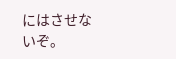にはさせないぞ。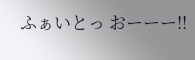ふぁいとっ おーーー!!